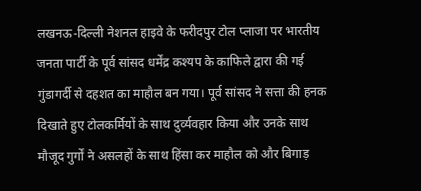लखनऊ-दिल्ली नेशनल हाइवे के फरीदपुर टोल प्लाजा पर भारतीय जनता पार्टी के पूर्व सांसद धर्मेंद्र कश्यप के काफिले द्वारा की गई गुंडागर्दी से दहशत का माहौल बन गया। पूर्व सांसद ने सत्ता की हनक दिखाते हुए टोलकर्मियों के साथ दुर्व्यवहार किया और उनके साथ मौजूद गुर्गों ने असलहों के साथ हिंसा कर माहौल को और बिगाड़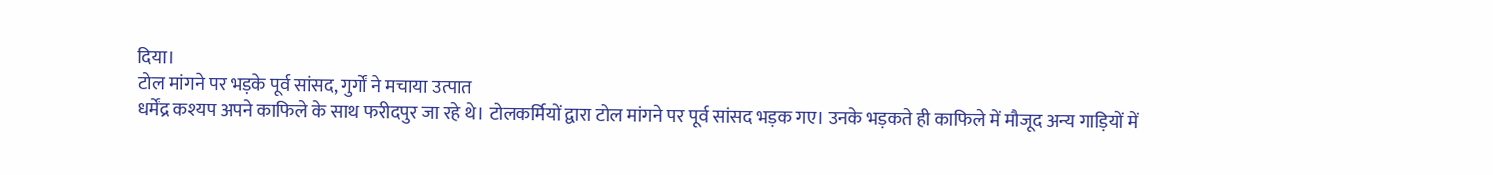दिया।
टोल मांगने पर भड़के पूर्व सांसद, गुर्गों ने मचाया उत्पात
धर्मेंद्र कश्यप अपने काफिले के साथ फरीदपुर जा रहे थे। टोलकर्मियों द्वारा टोल मांगने पर पूर्व सांसद भड़क गए। उनके भड़कते ही काफिले में मौजूद अन्य गाड़ियों में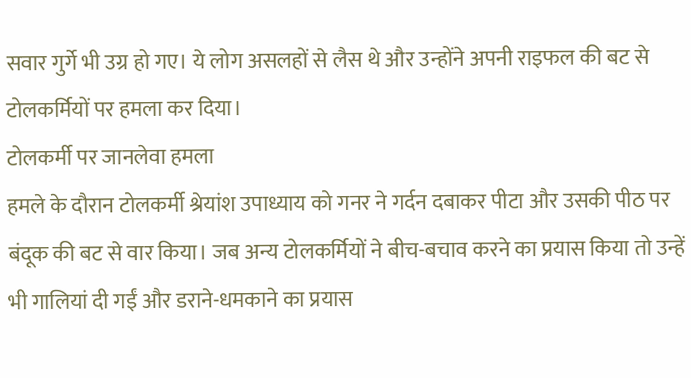सवार गुर्गे भी उग्र हो गए। ये लोग असलहों से लैस थे और उन्होंने अपनी राइफल की बट से टोलकर्मियों पर हमला कर दिया।
टोलकर्मी पर जानलेवा हमला
हमले के दौरान टोलकर्मी श्रेयांश उपाध्याय को गनर ने गर्दन दबाकर पीटा और उसकी पीठ पर बंदूक की बट से वार किया। जब अन्य टोलकर्मियों ने बीच-बचाव करने का प्रयास किया तो उन्हें भी गालियां दी गईं और डराने-धमकाने का प्रयास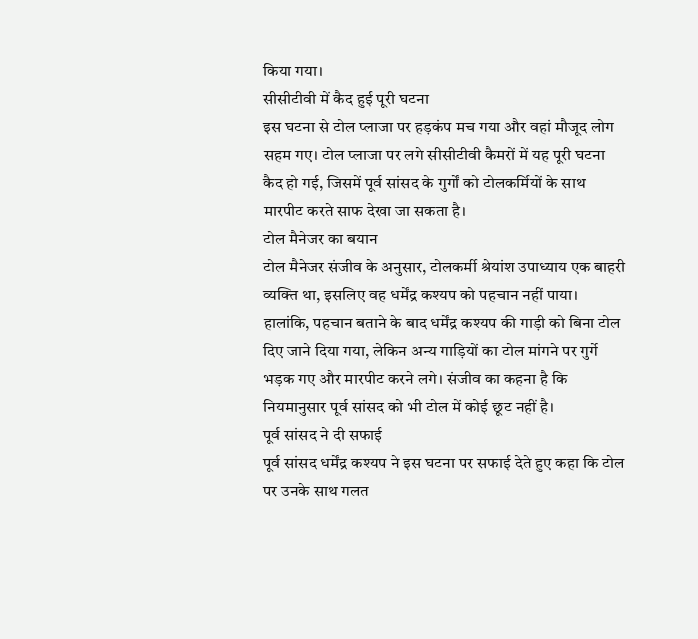किया गया।
सीसीटीवी में कैद हुई पूरी घटना
इस घटना से टोल प्लाजा पर हड़कंप मच गया और वहां मौजूद लोग सहम गए। टोल प्लाजा पर लगे सीसीटीवी कैमरों में यह पूरी घटना कैद हो गई, जिसमें पूर्व सांसद के गुर्गों को टोलकर्मियों के साथ मारपीट करते साफ देखा जा सकता है।
टोल मैनेजर का बयान
टोल मैनेजर संजीव के अनुसार, टोलकर्मी श्रेयांश उपाध्याय एक बाहरी व्यक्ति था, इसलिए वह धर्मेंद्र कश्यप को पहचान नहीं पाया। हालांकि, पहचान बताने के बाद धर्मेंद्र कश्यप की गाड़ी को बिना टोल दिए जाने दिया गया, लेकिन अन्य गाड़ियों का टोल मांगने पर गुर्गे भड़क गए और मारपीट करने लगे। संजीव का कहना है कि नियमानुसार पूर्व सांसद को भी टोल में कोई छूट नहीं है।
पूर्व सांसद ने दी सफाई
पूर्व सांसद धर्मेंद्र कश्यप ने इस घटना पर सफाई देते हुए कहा कि टोल पर उनके साथ गलत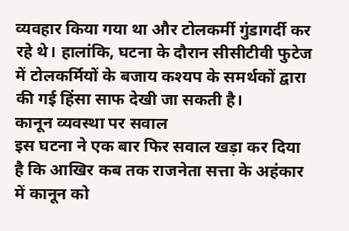व्यवहार किया गया था और टोलकर्मी गुंडागर्दी कर रहे थे। हालांकि, घटना के दौरान सीसीटीवी फुटेज में टोलकर्मियों के बजाय कश्यप के समर्थकों द्वारा की गई हिंसा साफ देखी जा सकती है।
कानून व्यवस्था पर सवाल
इस घटना ने एक बार फिर सवाल खड़ा कर दिया है कि आखिर कब तक राजनेता सत्ता के अहंकार में कानून को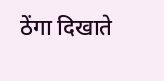ठेंगा दिखाते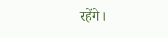रहेंगे।